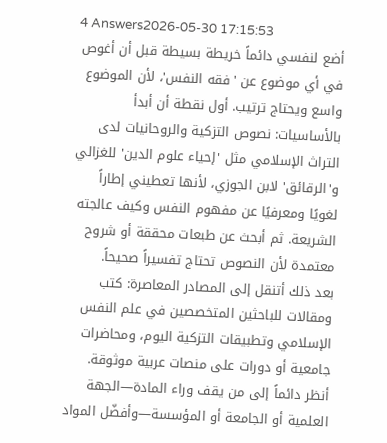4 Answers2026-05-30 17:15:53
أضع لنفسي دائماً خريطة بسيطة قبل أن أغوص في أي موضوع عن 'فقه النفس'، لأن الموضوع واسع ويحتاج ترتيب. أول نقطة أن أبدأ بالأساسيات: نصوص التزكية والروحانيات لدى التراث الإسلامي مثل 'إحياء علوم الدين' للغزالي و'الرقائق' لابن الجوزي، لأنها تعطيني إطاراً لغويًا ومعرفيًا عن مفهوم النفس وكيف عالجته الشريعة. ثم أبحث عن طبعات محققة أو شروح معتمدة لأن النصوص تحتاج تفسيراً صحيحاً.
بعد ذلك أتنقل إلى المصادر المعاصرة: كتب ومقالات للباحثين المتخصصين في علم النفس الإسلامي وتطبيقات التزكية اليوم، ومحاضرات جامعية أو دورات على منصات عربية موثوقة. أنظر دائماً إلى من يقف وراء المادة—الجهة العلمية أو الجامعة أو المؤسسة—وأفضّل المواد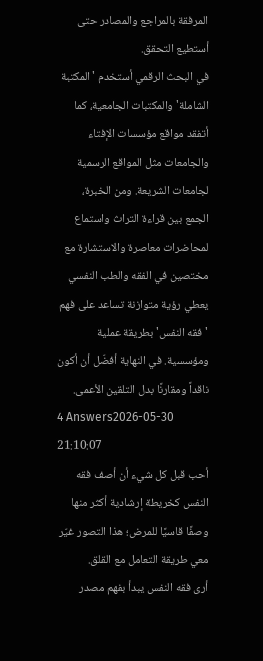المرفقة بالمراجع والمصادر حتى أستطيع التحقق.
في البحث الرقمي أستخدم 'المكتبة الشاملة' والمكتبات الجامعية، كما أتفقد مواقع مؤسسات الإفتاء والجامعات مثل المواقع الرسمية لجامعات الشريعة. ومن الخبرة، الجمع بين قراءة التراث واستماع لمحاضرات معاصرة والاستشارة مع مختصين في الفقه والطب النفسي يعطي رؤية متوازنة تساعد على فهم 'فقه النفس' بطريقة عملية ومؤسسية. في النهاية أفضّل أن أكون ناقداً ومقارنًا بدل التلقين الأعمى.
4 Answers2026-05-30 21:10:07
أحب قبل كل شيء أن أصف فقه النفس كخريطة إرشادية أكثر منها وصفًا قاسيًا للمرض؛ هذا التصور غيّر معي طريقة التعامل مع القلق.
أرى فقه النفس يبدأ بفهم مصدر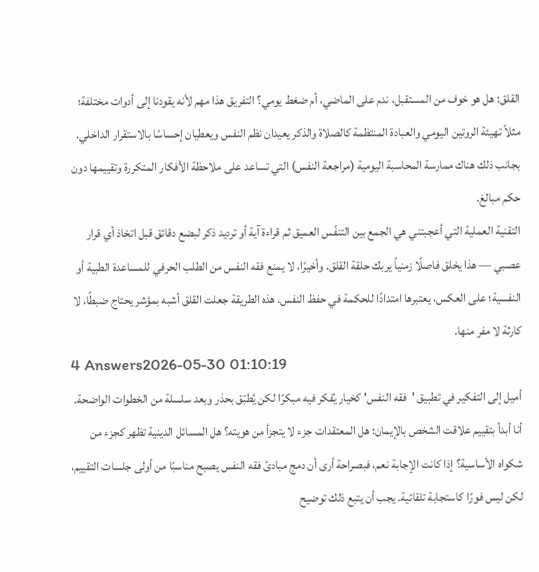القلق: هل هو خوف من المستقبل، ندم على الماضي، أم ضغط يومي؟ التفريق هذا مهم لأنه يقودنا إلى أدوات مختلفة؛ مثلاً تهيئة الروتين اليومي والعبادة المنتظمة كالصلاة والذكر يعيدان نظم النفس ويعطيان إحساسًا بالاستقرار الداخلي. بجانب ذلك هناك ممارسة المحاسبة اليومية (مراجعة النفس) التي تساعد على ملاحظة الأفكار المتكررة وتقييمها دون حكم مبالغ.
التقنية العملية التي أعجبتني هي الجمع بين التنفّس العميق ثم قراءة آية أو ترديد ذكر لبضع دقائق قبل اتخاذ أي قرار عصبي — هذا يخلق فاصلًا زمنياً يربك حلقة القلق. وأخيرًا، لا يمنع فقه النفس من الطلب الحرفي للمساعدة الطبية أو النفسية؛ على العكس، يعتبرها امتدادًا للحكمة في حفظ النفس. هذه الطريقة جعلت القلق أشبه بمؤشر يحتاج ضبطًا، لا كارثة لا مفر منها.
4 Answers2026-05-30 01:10:19
أميل إلى التفكير في تطبيق 'فقه النفس' كخيار يُفكر فيه مبكرًا لكن يُطبّق بحذر وبعد سلسلة من الخطوات الواضحة.
أنا أبدأ بتقييم علاقت الشخص بالإيمان: هل المعتقدات جزء لا يتجزأ من هويته؟ هل المسائل الدينية تظهر كجزء من شكواه الأساسية؟ إذا كانت الإجابة نعم، فبصراحة أرى أن دمج مبادئ فقه النفس يصبح مناسبًا من أولى جلسات التقييم، لكن ليس فورًا كاستجابة تلقائية. يجب أن يتبع ذلك توضيح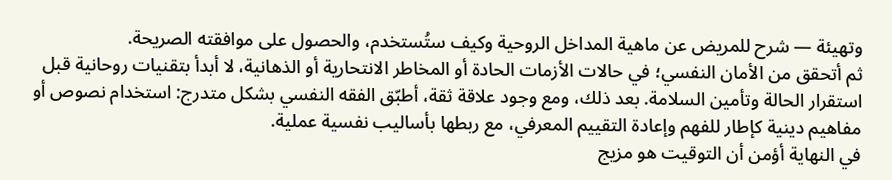وتهيئة — شرح للمريض عن ماهية المداخل الروحية وكيف ستُستخدم، والحصول على موافقته الصريحة.
ثم أتحقق من الأمان النفسي؛ في حالات الأزمات الحادة أو المخاطر الانتحارية أو الذهانية، لا أبدأ بتقنيات روحانية قبل استقرار الحالة وتأمين السلامة. بعد ذلك، ومع وجود علاقة ثقة، أطبّق الفقه النفسي بشكل متدرج: استخدام نصوص أو مفاهيم دينية كإطار للفهم وإعادة التقييم المعرفي، مع ربطها بأساليب نفسية عملية.
في النهاية أؤمن أن التوقيت هو مزيج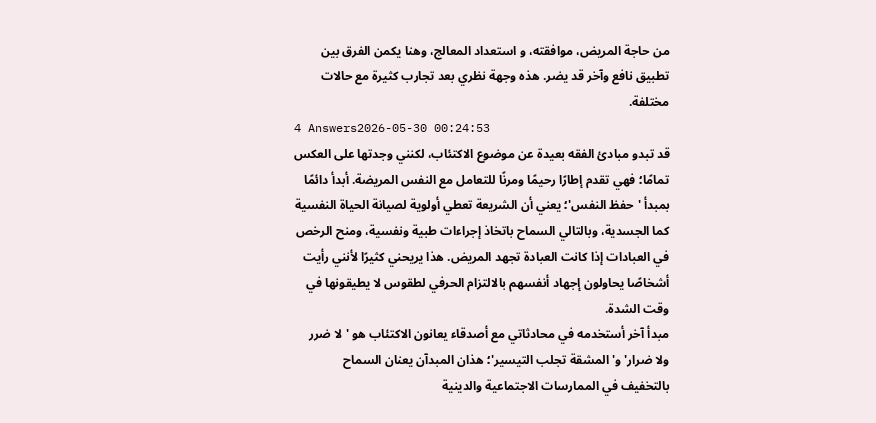من حاجة المريض، موافقته، و استعداد المعالج، وهنا يكمن الفرق بين تطبيق نافع وآخر قد يضر. هذه وجهة نظري بعد تجارب كثيرة مع حالات مختلفة.
4 Answers2026-05-30 00:24:53
قد تبدو مبادئ الفقه بعيدة عن موضوع الاكتئاب، لكنني وجدتها على العكس تمامًا؛ فهي تقدم إطارًا رحيمًا ومرنًا للتعامل مع النفس المريضة. أبدأ دائمًا بمبدأ 'حفظ النفس'؛ يعني أن الشريعة تعطي أولوية لصيانة الحياة النفسية كما الجسدية، وبالتالي السماح باتخاذ إجراءات طبية ونفسية، ومنح الرخص في العبادات إذا كانت العبادة تجهد المريض. هذا يريحني كثيرًا لأنني رأيت أشخاصًا يحاولون إجهاد أنفسهم بالالتزام الحرفي لطقوس لا يطيقونها في وقت الشدة.
مبدأ آخر أستخدمه في محادثاتي مع أصدقاء يعانون الاكتئاب هو 'لا ضرر ولا ضرار' و'المشقة تجلب التيسير'؛ هذان المبدآن يعنان السماح بالتخفيف في الممارسات الاجتماعية والدينية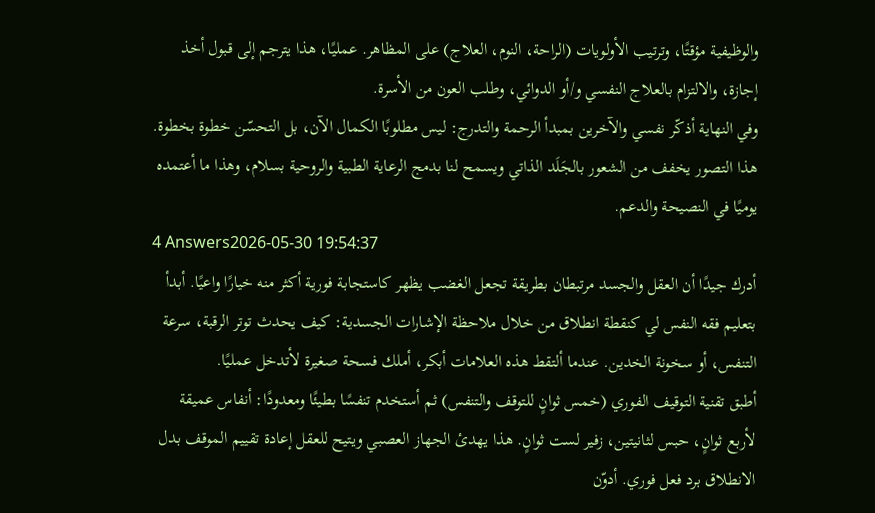والوظيفية مؤقتًا، وترتيب الأولويات (الراحة، النوم، العلاج) على المظاهر. عمليًا، هذا يترجم إلى قبول أخذ إجازة، والالتزام بالعلاج النفسي و/أو الدوائي، وطلب العون من الأسرة.
وفي النهاية أذكّر نفسي والآخرين بمبدأ الرحمة والتدرج: ليس مطلوبًا الكمال الآن، بل التحسّن خطوة بخطوة. هذا التصور يخفف من الشعور بالجَلَد الذاتي ويسمح لنا بدمج الرعاية الطبية والروحية بسلام، وهذا ما أعتمده يوميًا في النصيحة والدعم.
4 Answers2026-05-30 19:54:37
أدرك جيدًا أن العقل والجسد مرتبطان بطريقة تجعل الغضب يظهر كاستجابة فورية أكثر منه خيارًا واعيًا. أبدأ بتعليم فقه النفس لي كنقطة انطلاق من خلال ملاحظة الإشارات الجسدية: كيف يحدث توتر الرقبة، سرعة التنفس، أو سخونة الخدين. عندما ألتقط هذه العلامات أبكر، أملك فسحة صغيرة لأتدخل عمليًا.
أطبق تقنية التوقيف الفوري (خمس ثوانٍ للتوقف والتنفس) ثم أستخدم تنفسًا بطيئًا ومعدودًا: أنفاس عميقة لأربع ثوانٍ، حبس لثانيتين، زفير لست ثوانٍ. هذا يهدئ الجهاز العصبي ويتيح للعقل إعادة تقييم الموقف بدل الانطلاق برد فعل فوري. أدوّن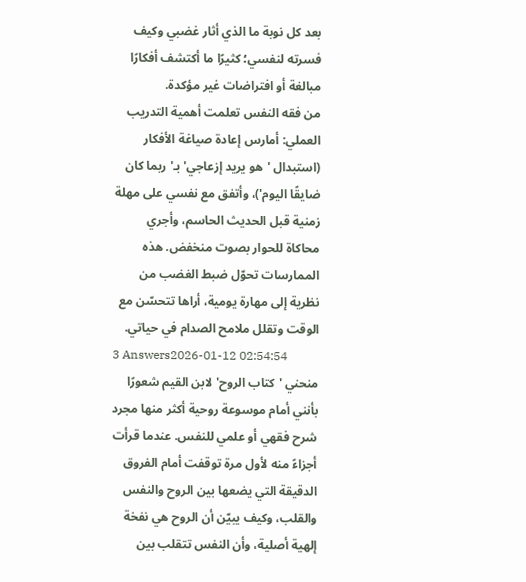بعد كل نوبة ما الذي أثار غضبي وكيف فسرته لنفسي؛ كثيرًا ما أكتشف أفكارًا مبالغة أو افتراضات غير مؤكدة.
من فقه النفس تعلمت أهمية التدريب العملي: أمارس إعادة صياغة الأفكار (استبدال 'هو يريد إزعاجي' بـ'ربما كان ضايقًا اليوم')، وأتفق مع نفسي على مهلة زمنية قبل الحديث الحاسم، وأجري محاكاة للحوار بصوت منخفض. هذه الممارسات تحوّل ضبط الغضب من نظرية إلى مهارة يومية، أراها تتحسّن مع الوقت وتقلل ملامح الصدام في حياتي.
3 Answers2026-01-12 02:54:54
منحني 'كتاب الروح' لابن القيم شعورًا بأنني أمام موسوعة روحية أكثر منها مجرد شرح فقهي أو علمي للنفس. عندما قرأت أجزاءً منه لأول مرة توقفت أمام الفروق الدقيقة التي يضعها بين الروح والنفس والقلب، وكيف يبيّن أن الروح هي نفخة إلهية أصلية، وأن النفس تتقلب بين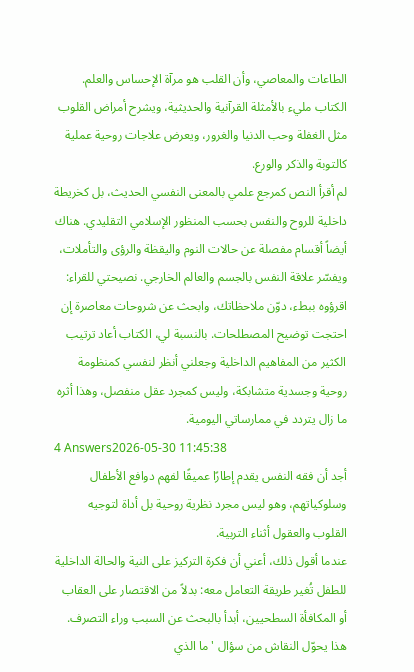الطاعات والمعاصي، وأن القلب هو مرآة الإحساس والعلم. الكتاب مليء بالأمثلة القرآنية والحديثية، ويشرح أمراض القلوب مثل الغفلة وحب الدنيا والغرور، ويعرض علاجات روحية عملية كالتوبة والذكر والورع.
لم أقرأ النص كمرجع علمي بالمعنى النفسي الحديث، بل كخريطة داخلية للروح والنفس بحسب المنظور الإسلامي التقليدي. هناك أيضاً أقسام مفصلة عن حالات النوم واليقظة والرؤى والتأملات، ويفسّر علاقة النفس بالجسم والعالم الخارجي. نصيحتي للقراء: اقرؤوه ببطء، دوّن ملاحظاتك، وابحث عن شروحات معاصرة إن احتجت توضيح المصطلحات. بالنسبة لي، الكتاب أعاد ترتيب الكثير من المفاهيم الداخلية وجعلني أنظر لنفسي كمنظومة روحية وجسدية متشابكة، وليس كمجرد عقل منفصل، وهذا أثره ما زال يتردد في ممارساتي اليومية.
4 Answers2026-05-30 11:45:38
أجد أن فقه النفس يقدم إطارًا عميقًا لفهم دوافع الأطفال وسلوكياتهم، وهو ليس مجرد نظرية روحية بل أداة لتوجيه القلوب والعقول أثناء التربية.
عندما أقول ذلك، أعني أن فكرة التركيز على النية والحالة الداخلية للطفل تُغير طريقة التعامل معه: بدلاً من الاقتصار على العقاب أو المكافأة السطحيين، أبدأ بالبحث عن السبب وراء التصرف. هذا يحوّل النقاش من سؤال 'ما الذي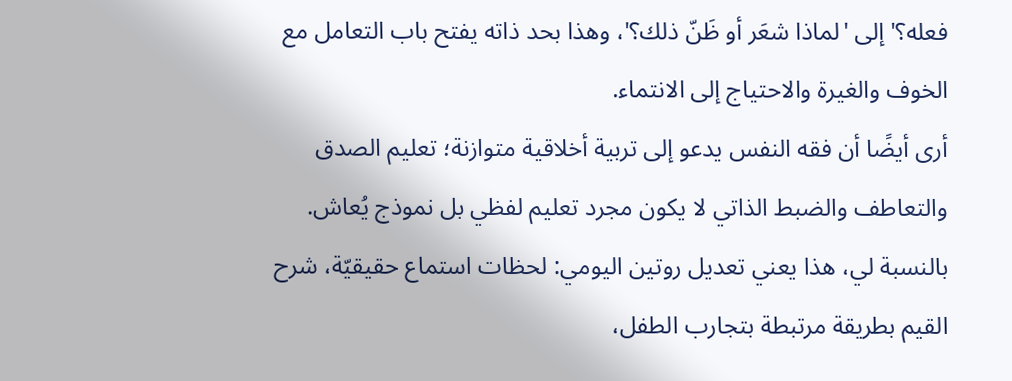فعله؟' إلى 'لماذا شعَر أو ظَنّ ذلك؟'، وهذا بحد ذاته يفتح باب التعامل مع الخوف والغيرة والاحتياج إلى الانتماء.
أرى أيضًا أن فقه النفس يدعو إلى تربية أخلاقية متوازنة؛ تعليم الصدق والتعاطف والضبط الذاتي لا يكون مجرد تعليم لفظي بل نموذج يُعاش. بالنسبة لي، هذا يعني تعديل روتين اليومي: لحظات استماع حقيقيّة، شرح القيم بطريقة مرتبطة بتجارب الطفل،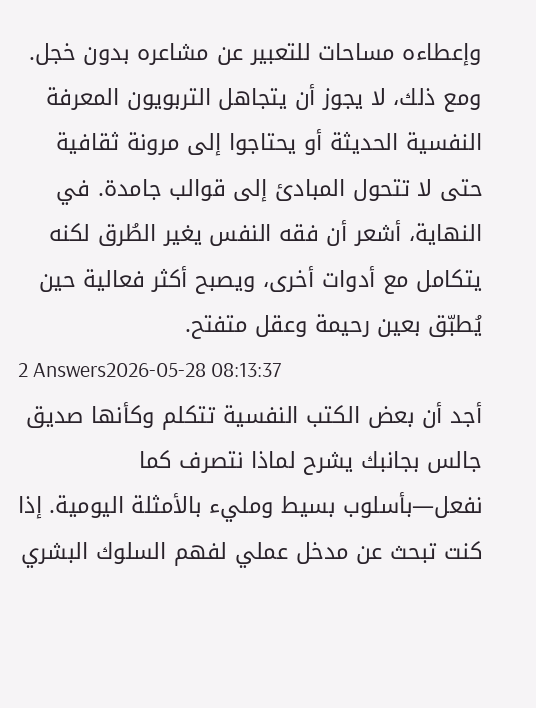وإعطاءه مساحات للتعبير عن مشاعره بدون خجل. ومع ذلك، لا يجوز أن يتجاهل التربويون المعرفة النفسية الحديثة أو يحتاجوا إلى مرونة ثقافية حتى لا تتحول المبادئ إلى قوالب جامدة. في النهاية، أشعر أن فقه النفس يغير الطُرق لكنه يتكامل مع أدوات أخرى، ويصبح أكثر فعالية حين يُطبّق بعين رحيمة وعقل متفتح.
2 Answers2026-05-28 08:13:37
أجد أن بعض الكتب النفسية تتكلم وكأنها صديق جالس بجانبك يشرح لماذا نتصرف كما نفعل—بأسلوب بسيط ومليء بالأمثلة اليومية. إذا كنت تبحث عن مدخل عملي لفهم السلوك البشري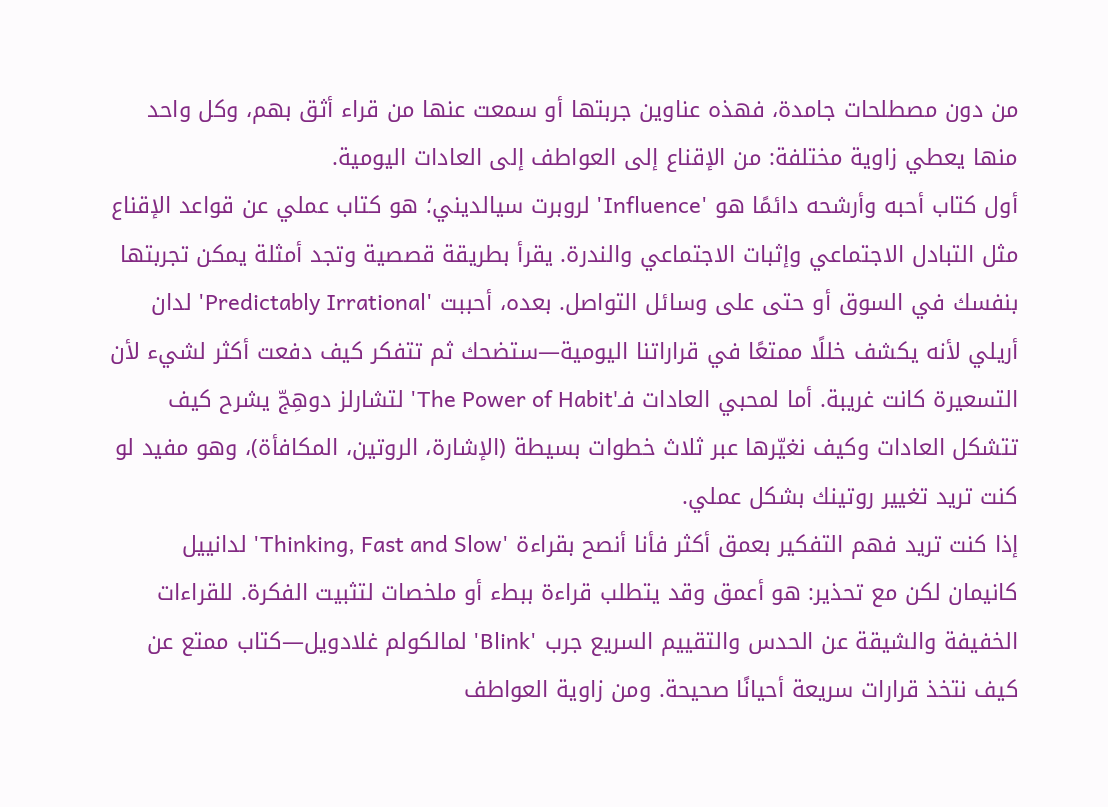من دون مصطلحات جامدة، فهذه عناوين جربتها أو سمعت عنها من قراء أثق بهم، وكل واحد منها يعطي زاوية مختلفة: من الإقناع إلى العواطف إلى العادات اليومية.
أول كتاب أحبه وأرشحه دائمًا هو 'Influence' لروبرت سيالديني؛ هو كتاب عملي عن قواعد الإقناع مثل التبادل الاجتماعي وإثبات الاجتماعي والندرة. يقرأ بطريقة قصصية وتجد أمثلة يمكن تجربتها بنفسك في السوق أو حتى على وسائل التواصل. بعده، أحببت 'Predictably Irrational' لدان أريلي لأنه يكشف خللًا ممتعًا في قراراتنا اليومية—ستضحك ثم تتفكر كيف دفعت أكثر لشيء لأن التسعيرة كانت غريبة. أما لمحبي العادات فـ'The Power of Habit' لتشارلز دوهِجّ يشرح كيف تتشكل العادات وكيف نغيّرها عبر ثلاث خطوات بسيطة (الإشارة، الروتين، المكافأة)، وهو مفيد لو كنت تريد تغيير روتينك بشكل عملي.
إذا كنت تريد فهم التفكير بعمق أكثر فأنا أنصح بقراءة 'Thinking, Fast and Slow' لدانييل كانيمان لكن مع تحذير: هو أعمق وقد يتطلب قراءة ببطء أو ملخصات لتثبيت الفكرة. للقراءات الخفيفة والشيقة عن الحدس والتقييم السريع جرب 'Blink' لمالكولم غلادويل—كتاب ممتع عن كيف نتخذ قرارات سريعة أحيانًا صحيحة. ومن زاوية العواطف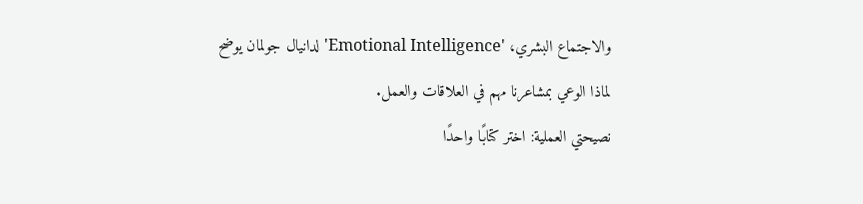والاجتماع البشري، 'Emotional Intelligence' لدانيال جولمان يوضح لماذا الوعي بمشاعرنا مهم في العلاقات والعمل.
نصيحتي العملية: اختر كتابًا واحدًا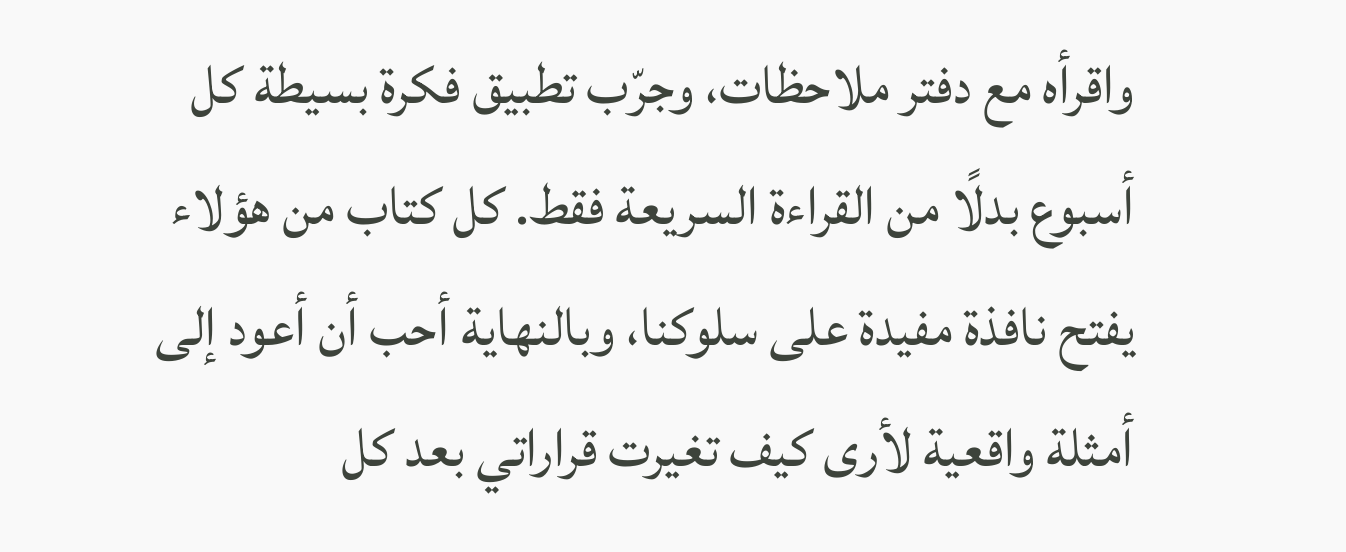واقرأه مع دفتر ملاحظات، وجرّب تطبيق فكرة بسيطة كل أسبوع بدلًا من القراءة السريعة فقط. كل كتاب من هؤلاء يفتح نافذة مفيدة على سلوكنا، وبالنهاية أحب أن أعود إلى أمثلة واقعية لأرى كيف تغيرت قراراتي بعد كل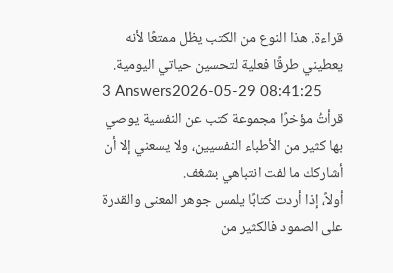قراءة. هذا النوع من الكتب يظل ممتعًا لأنه يعطيني طرقًا فعلية لتحسين حياتي اليومية.
3 Answers2026-05-29 08:41:25
قرأتُ مؤخرًا مجموعة كتب عن النفسية يوصي بها كثير من الأطباء النفسيين، ولا يسعني إلا أن أشاركك ما لفت انتباهي بشغف.
أولاً، إذا أردت كتابًا يلمس جوهر المعنى والقدرة على الصمود فالكثير من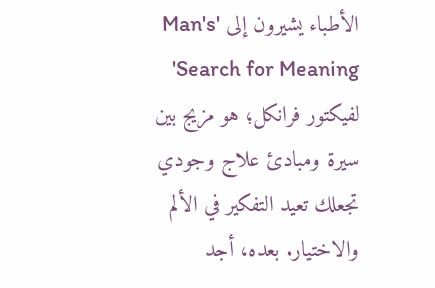الأطباء يشيرون إلى 'Man's Search for Meaning' لفيكتور فرانكل؛ هو مزيج بين سيرة ومبادئ علاج وجودي تجعلك تعيد التفكير في الألم والاختيار. بعده، أجد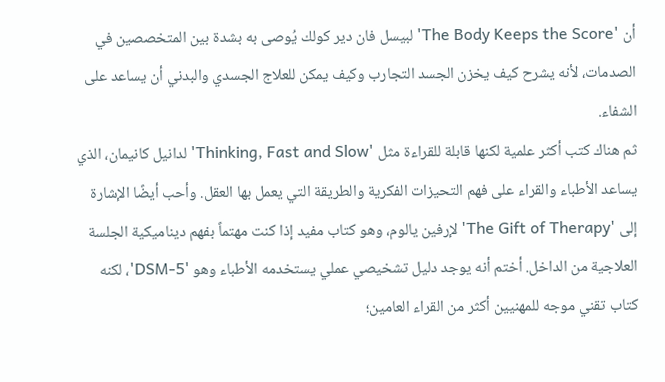أن 'The Body Keeps the Score' لبيسل فان دير كولك يُوصى به بشدة بين المتخصصين في الصدمات، لأنه يشرح كيف يخزن الجسد التجارب وكيف يمكن للعلاج الجسدي والبدني أن يساعد على الشفاء.
ثم هناك كتب أكثر علمية لكنها قابلة للقراءة مثل 'Thinking, Fast and Slow' لدانيل كانيمان، الذي يساعد الأطباء والقراء على فهم التحيزات الفكرية والطريقة التي يعمل بها العقل. وأحب أيضًا الإشارة إلى 'The Gift of Therapy' لإرفين يالوم، وهو كتاب مفيد إذا كنت مهتماً بفهم ديناميكية الجلسة العلاجية من الداخل. أختم أنه يوجد دليل تشخيصي عملي يستخدمه الأطباء وهو 'DSM-5'، لكنه كتاب تقني موجه للمهنيين أكثر من القراء العامين؛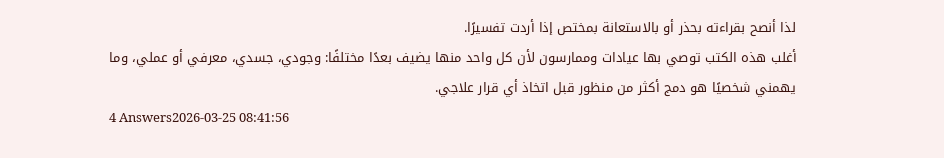لذا أنصح بقراءته بحذر أو بالاستعانة بمختص إذا أردت تفسيرًا.
أغلب هذه الكتب توصي بها عيادات وممارسون لأن كل واحد منها يضيف بعدًا مختلفًا: وجودي، جسدي، معرفي أو عملي، وما يهمني شخصيًا هو دمج أكثر من منظور قبل اتخاذ أي قرار علاجي.
4 Answers2026-03-25 08:41:56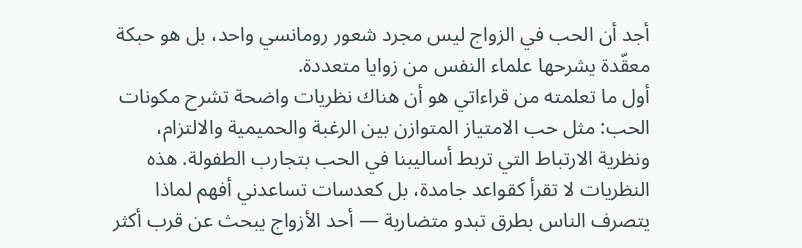أجد أن الحب في الزواج ليس مجرد شعور رومانسي واحد، بل هو حبكة معقّدة يشرحها علماء النفس من زوايا متعددة.
أول ما تعلمته من قراءاتي هو أن هناك نظريات واضحة تشرح مكونات الحب: مثل حب الامتياز المتوازن بين الرغبة والحميمية والالتزام، ونظرية الارتباط التي تربط أساليبنا في الحب بتجارب الطفولة. هذه النظريات لا تقرأ كقواعد جامدة، بل كعدسات تساعدني أفهم لماذا يتصرف الناس بطرق تبدو متضاربة — أحد الأزواج يبحث عن قرب أكثر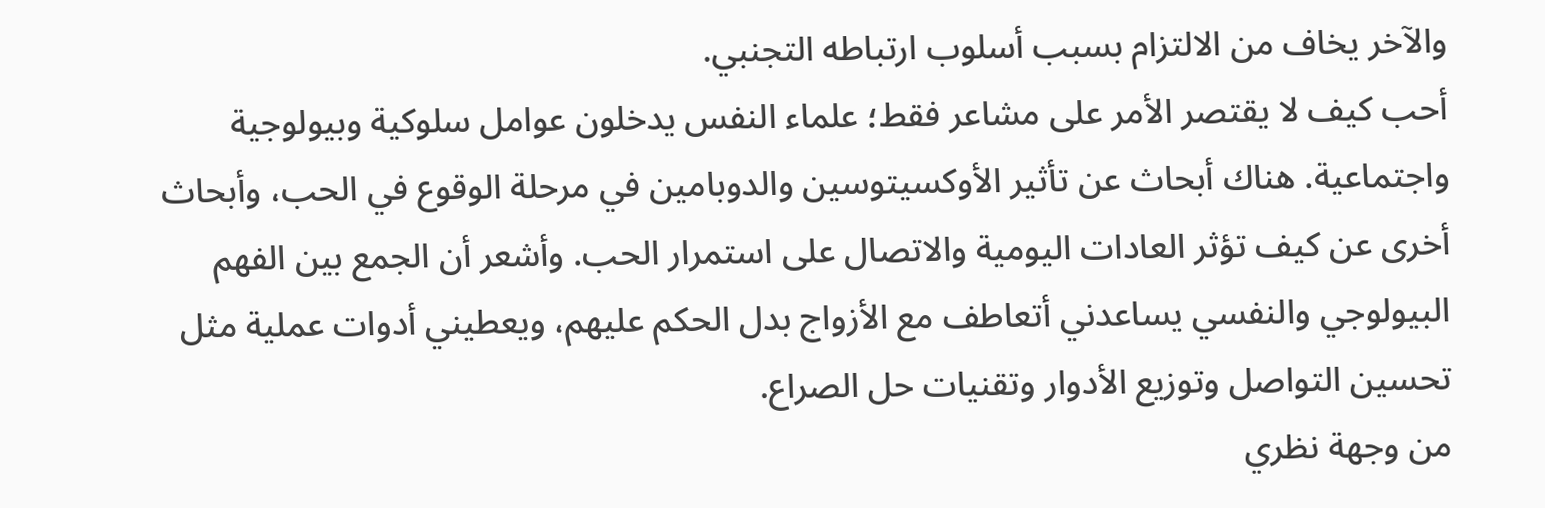والآخر يخاف من الالتزام بسبب أسلوب ارتباطه التجنبي.
أحب كيف لا يقتصر الأمر على مشاعر فقط؛ علماء النفس يدخلون عوامل سلوكية وبيولوجية واجتماعية. هناك أبحاث عن تأثير الأوكسيتوسين والدوبامين في مرحلة الوقوع في الحب، وأبحاث أخرى عن كيف تؤثر العادات اليومية والاتصال على استمرار الحب. وأشعر أن الجمع بين الفهم البيولوجي والنفسي يساعدني أتعاطف مع الأزواج بدل الحكم عليهم، ويعطيني أدوات عملية مثل تحسين التواصل وتوزيع الأدوار وتقنيات حل الصراع.
من وجهة نظري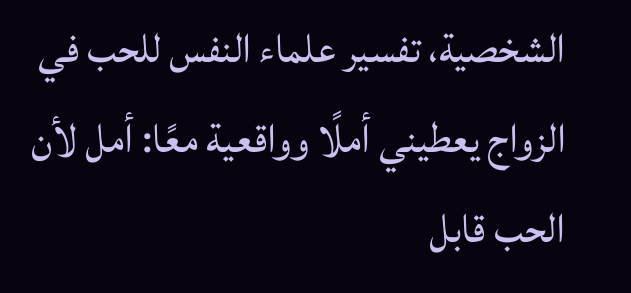الشخصية، تفسير علماء النفس للحب في الزواج يعطيني أملًا وواقعية معًا: أمل لأن الحب قابل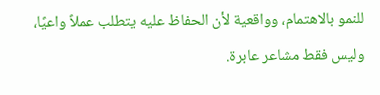للنمو بالاهتمام، وواقعية لأن الحفاظ عليه يتطلب عملاً واعيًا، وليس فقط مشاعر عابرة.